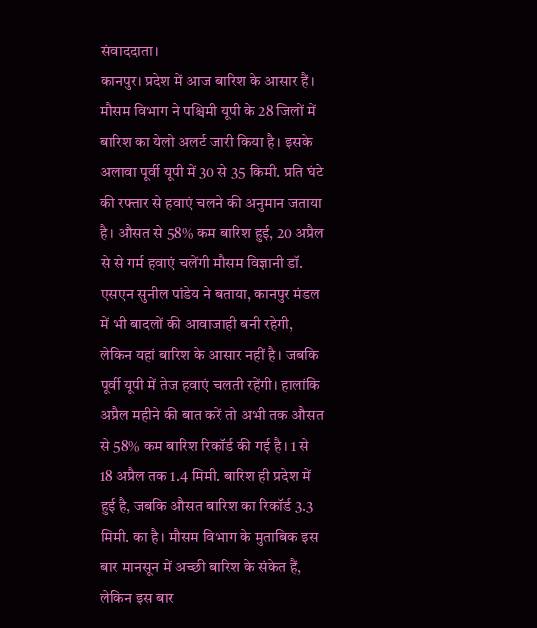संवाददाता।
कानपुर। प्रदेश में आज बारिश के आसार हैं। मौसम विभाग ने पश्चिमी यूपी के 28 जिलों में बारिश का येलो अलर्ट जारी किया है। इसके अलावा पूर्वी यूपी में 30 से 35 किमी. प्रति घंटे की रफ्तार से हवाएं चलने की अनुमान जताया है। औसत से 58% कम बारिश हुई, 20 अप्रैल से से गर्म हवाएं चलेंगी मौसम विज्ञानी डॉ. एसएन सुनील पांडेय ने बताया, कानपुर मंडल में भी बादलों की आवाजाही बनी रहेगी, लेकिन यहां बारिश के आसार नहीं है। जबकि पूर्वी यूपी में तेज हवाएं चलती रहेंगी। हालांकि अप्रैल महीने की बात करें तो अभी तक औसत से 58% कम बारिश रिकॉर्ड की गई है। 1 से 18 अप्रैल तक 1.4 मिमी. बारिश ही प्रदेश में हुई है, जबकि औसत बारिश का रिकॉर्ड 3.3 मिमी. का है। मौसम विभाग के मुताबिक इस बार मानसून में अच्छी बारिश के संकेत हैं, लेकिन इस बार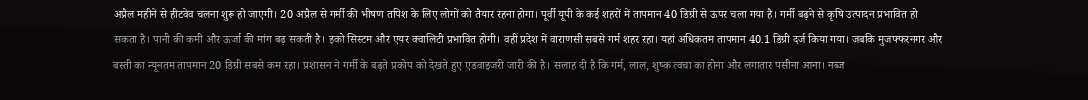अप्रैल महीने से हीटवेव चलना शुरू हो जाएगी। 20 अप्रैल से गर्मी की भीषण तपिश के लिए लोगों को तैयार रहना होगा। पूर्वी यूपी के कई शहरों में तापमान 40 डिग्री से ऊपर चला गया है। गर्मी बढ़ने से कृषि उत्पादन प्रभावित हो सकता है। पानी की कमी और ऊर्जा की मांग बढ़ सकती है। इको सिस्टम और एयर क्वालिटी प्रभावित होगी। वहीं प्रदेश में वाराणसी सबसे गर्म शहर रहा। यहां अधिकतम तापमान 40.1 डिग्री दर्ज किया गया। जबकि मुजफ्फरनगर और बस्ती का न्यूनतम तापमान 20 डिग्री सबसे कम रहा। प्रशासन ने गर्मी के बढ़ते प्रकोप को देखते हुए एडवाइजरी जारी की है। सलाह दी है कि गर्म, लाल, शुष्क त्वचा का होना और लगातार पसीना आना। नब्ज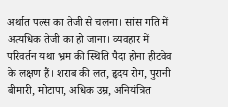अर्थात पल्स का तेजी से चलना। सांस गति में अत्यधिक तेजी का हो जाना। व्यवहार में परिवर्तन यथा भ्रम की स्थिति पैदा होना हीटवेव के लक्षण हैं। शराब की लत, हृदय रोग, पुरानी बीमारी, मोटापा, अधिक उम्र, अनियंत्रित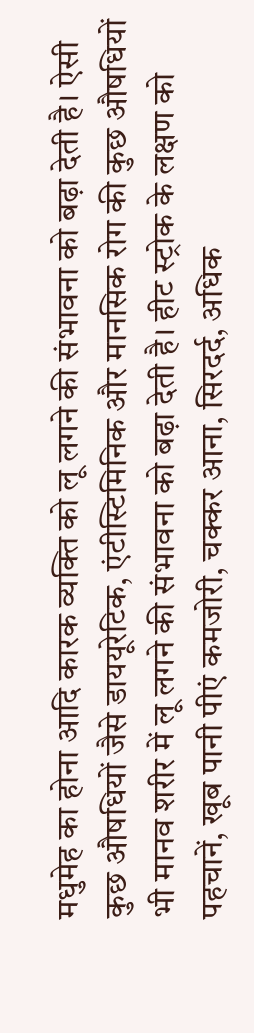मधुमेह का होना आदि कारक व्यक्ति को लू लगने की संभावना को बढ़ा देती है। ऐसी कुछ औषधियों जैसे डाययूरेटिक, एंटीस्टिमिनिक और मानसिक रोग की कुछ औषधियों भी मानव शरीर में लू लगने की संभावना को बढ़ा देती है। हीट स्ट्रोक के लक्षण को पहचानें, खूब पानी पीएं कमजोरी, चक्कर आना, सिरदर्द, अधिक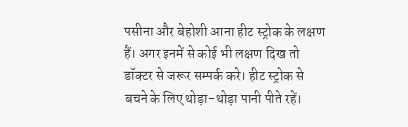पसीना और बेहोशी आना हीट स्ट्रोक के लक्षण हैं। अगर इनमें से कोई भी लक्षण दिख तो डॉक्टर से जरूर सम्पर्क करे। हीट स्ट्रोक से बचने के लिए थोड़ा-थोड़ा पानी पीते रहें।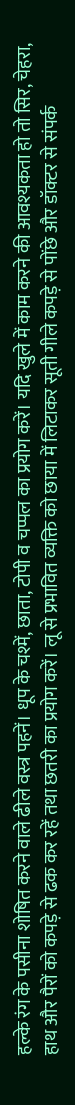हल्के रंग के पसीना शोषित करने वाले ढीले वस्त्र पहनें। धूप के चश्में, छाता, टोपी व चप्पल का प्रयोग करें। यदि खुले में काम करने की आवश्यकता हो तो सिर, चेहरा, हाथ और पैरों को कपड़े से ढक कर रहें तथा छतरी का प्रयोग करें। लू से प्रभावित व्यक्ति को छाया में लिटाकर सूती गीले कपड़े से पोंछे और डॉक्टर से संपर्क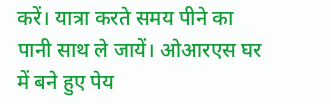करें। यात्रा करते समय पीने का पानी साथ ले जायें। ओआरएस घर में बने हुए पेय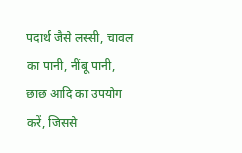पदार्थ जैसे लस्सी, चावल का पानी, नींबू पानी, छाछ आदि का उपयोग करें, जिससे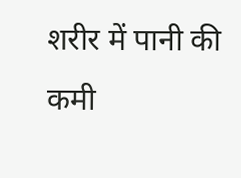शरीर में पानी की कमी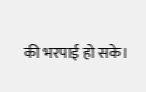की भरपाई हो सके।